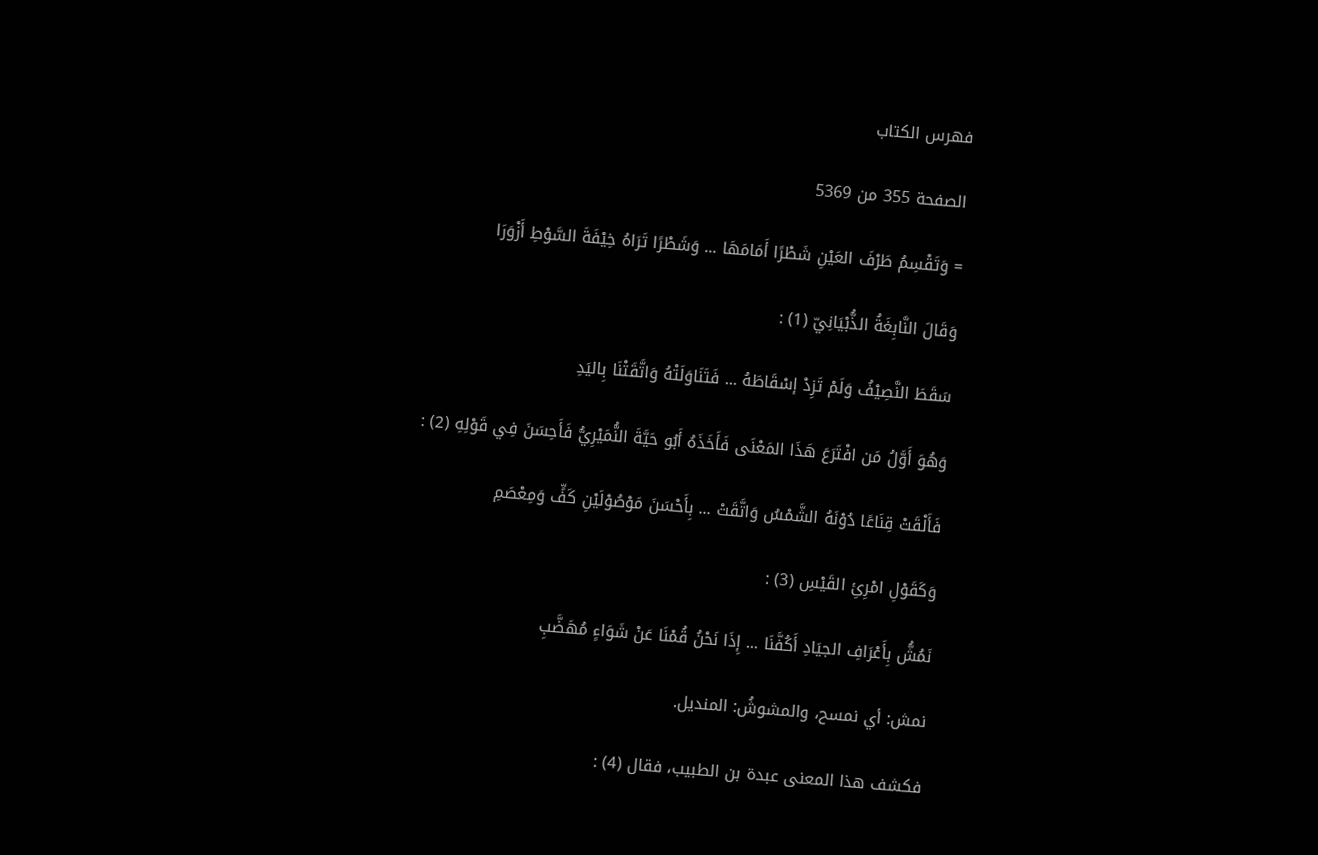فهرس الكتاب

الصفحة 355 من 5369

= وَتَقْسِمُ طَرْفَ العَيْنِ شَطْرًا أَمَامَهَا ... وَشَطْرًا تَرَاهُ خِيْفَةَ السَّوْطِ أَزْوَرَا

وَقَالَ النَّابِغَةُ الذُّبْيَانِيّ (1) :

سَقَطَ النَّصِيْفُ وَلَمْ تَزِدْ إسْقَاطَهُ ... فَتَنَاوَلَتْهُ وَاتَّقَتْنَا بِاليَدِ

وَهُوَ أَوَّلُ مَن افْتَرَعَ هَذَا المَعْنَى فَأَخَذَهُ أَبُو حَيَّةَ النُّمَيْرِيُّ فَأَحِسَنَ فِي قَوْلِهِ (2) :

فَأَلْقَتْ قِنَاعًا دُوْنَهُ الشَّمْسُ وَاتَّقَتْ ... بِأَحْسَنَ مَوْصُوْلَيْنِ كَفٍّ وَمِعْصَمِ

وَكَقَوْلِ امْرِئِ القَيْسِ (3) :

نَمُشُّ بِأَعْرَافِ الجيَادِ أَكُفَّنَا ... إِذَا نَحْنُ قُمْنَا عَنْ شَوَاءٍ مُهَضَّبِ

نمش: أي نمسح، والمشوشُ: المنديل.

فكشف هذا المعنى عبدة بن الطبيب، فقال (4) :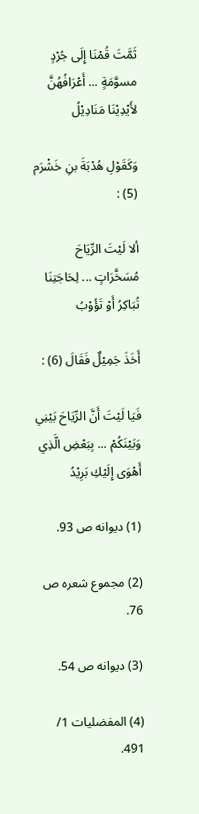ثَمَّتَ قُمْنَا إِلَى جُرْدٍ مسوَّمَةٍ ... أَعْرَافُهُنَّ لأَيْدِيْنَا مَنَادِيْلُ

وَكَقَوْلِ هُدْبَةَ بنِ خَشْرَم (5) :

ألا لَيْتَ الرِّيَاحَ مُسَخَّرَاتٍ ... لِحَاجَتِنَا تُبَاكِرُ أَوْ تَؤُوْبُ

أَخَذَ جَمِيْلٌ فَقَالَ (6) :

فَيَا لَيْتَ أَنَّ الرِّيَاحَ بَيْنِي وَبَيْنَكُمْ ... بِبَعْضِ الَّذِي أَهْوَى إِلَيْكِ بَرِيْدُ

(1) ديوانه ص 93.

(2) مجموع شعره ص 76.

(3) ديوانه ص 54.

(4) المفضليات 1/ 491.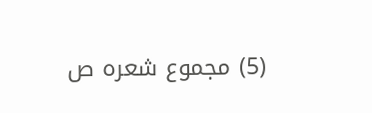(5) مجموع شعره ص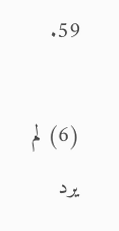59.

(6) لم يرد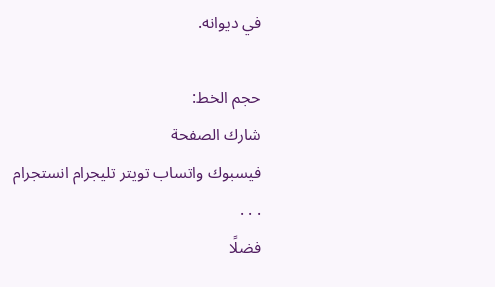في ديوانه.

حجم الخط:
شارك الصفحة
فيسبوك واتساب تويتر تليجرام انستجرام
. . .
فضلًا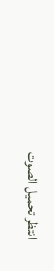انتظر تحميل الصوت